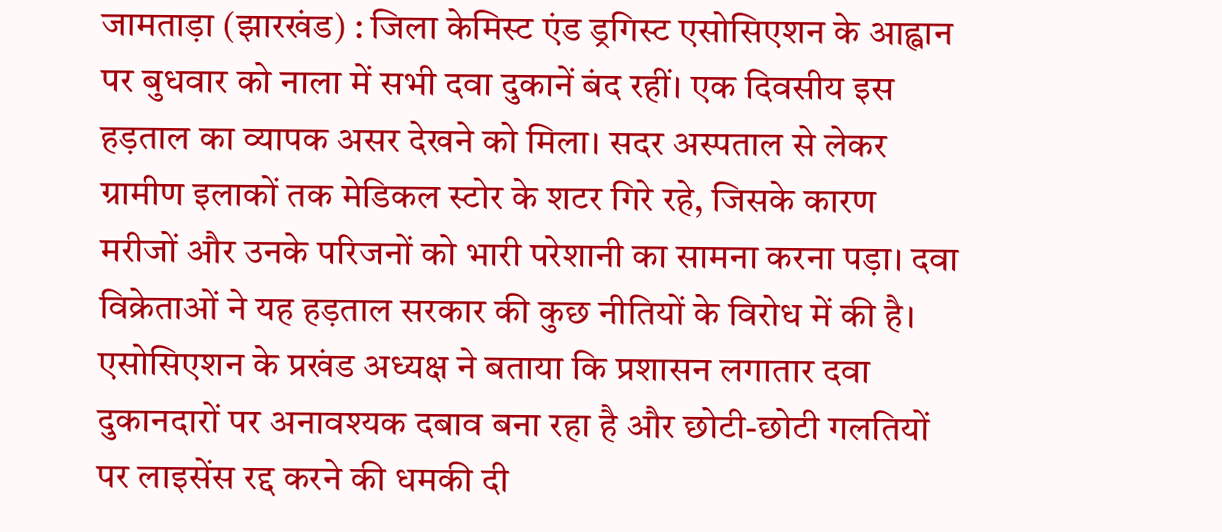जामताड़ा (झारखंड) : जिला केमिस्ट एंड ड्रगिस्ट एसोसिएशन के आह्वान पर बुधवार को नाला में सभी दवा दुकानें बंद रहीं। एक दिवसीय इस हड़ताल का व्यापक असर देखने को मिला। सदर अस्पताल से लेकर ग्रामीण इलाकों तक मेडिकल स्टोर के शटर गिरे रहे, जिसके कारण मरीजों और उनके परिजनों को भारी परेशानी का सामना करना पड़ा। दवा विक्रेताओं ने यह हड़ताल सरकार की कुछ नीतियों के विरोध में की है। एसोसिएशन के प्रखंड अध्यक्ष ने बताया कि प्रशासन लगातार दवा दुकानदारों पर अनावश्यक दबाव बना रहा है और छोटी-छोटी गलतियों पर लाइसेंस रद्द करने की धमकी दी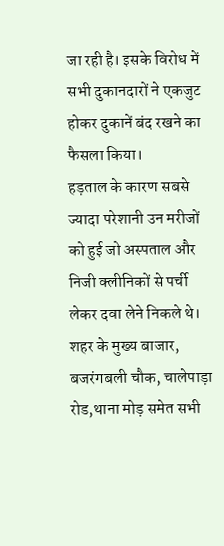जा रही है। इसके विरोध में सभी दुकानदारों ने एकजुट होकर दुकानें बंद रखने का फैसला किया।
हड़ताल के कारण सबसे ज्यादा परेशानी उन मरीजों को हुई जो अस्पताल और निजी क्लीनिकों से पर्ची लेकर दवा लेने निकले थे। शहर के मुख्य बाजार, बजरंगबली चौक, चालेपाड़ा रोड,थाना मोड़ समेत सभी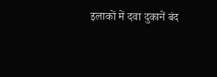इलाकों में दवा दुकानें बंद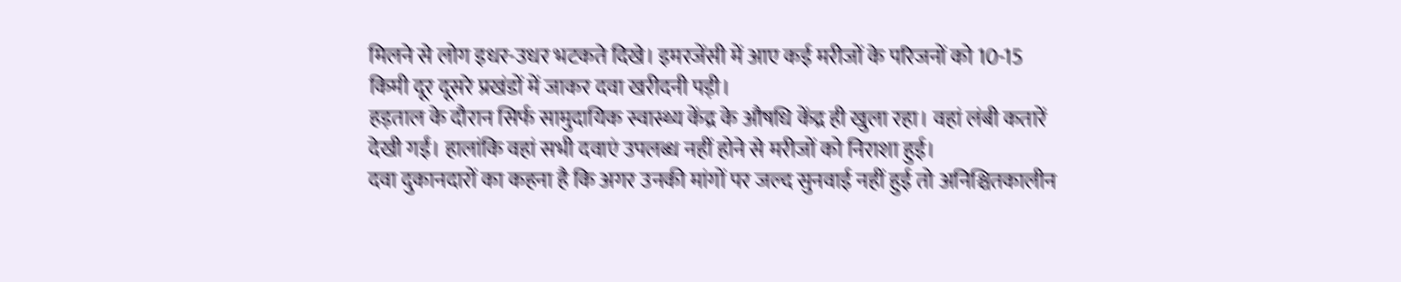मिलने से लोग इधर-उधर भटकते दिखे। इमरजेंसी में आए कई मरीजों के परिजनों को 10-15 किमी दूर दूसरे प्रखंडों में जाकर दवा खरीदनी पड़ी।
हड़ताल के दौरान सिर्फ सामुदायिक स्वास्थ्य केंद्र के औषधि केंद्र ही खुला रहा। वहां लंबी कतारें देखी गईं। हालांकि वहां सभी दवाएं उपलब्ध नहीं होने से मरीजों को निराशा हुई।
दवा दुकानदारों का कहना है कि अगर उनकी मांगों पर जल्द सुनवाई नहीं हुई तो अनिश्चितकालीन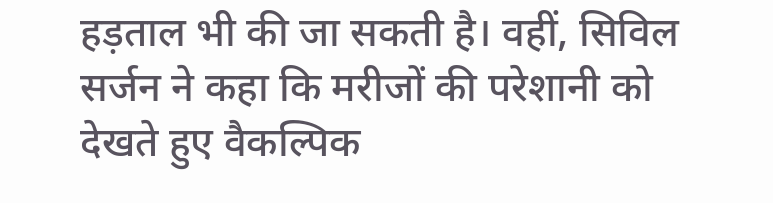हड़ताल भी की जा सकती है। वहीं, सिविल सर्जन ने कहा कि मरीजों की परेशानी को देखते हुए वैकल्पिक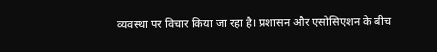व्यवस्था पर विचार किया जा रहा है। प्रशासन और एसोसिएशन के बीच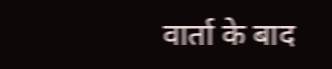वार्ता के बाद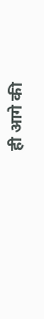ही आगे की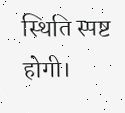स्थिति स्पष्ट होगी।